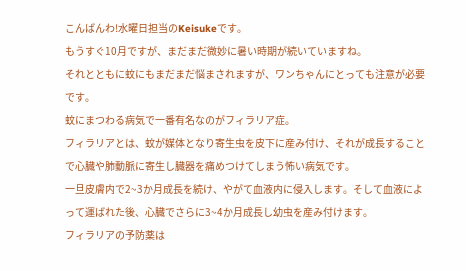こんばんわ!水曜日担当のKeisukeです。
もうすぐ10月ですが、まだまだ微妙に暑い時期が続いていますね。
それとともに蚊にもまだまだ悩まされますが、ワンちゃんにとっても注意が必要です。
蚊にまつわる病気で一番有名なのがフィラリア症。
フィラリアとは、蚊が媒体となり寄生虫を皮下に産み付け、それが成長することで心臓や肺動脈に寄生し臓器を痛めつけてしまう怖い病気です。
一旦皮膚内で2~3か月成長を続け、やがて血液内に侵入します。そして血液によって運ばれた後、心臓でさらに3~4か月成長し幼虫を産み付けます。
フィラリアの予防薬は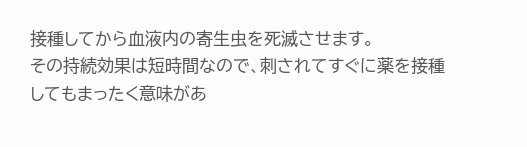接種してから血液内の寄生虫を死滅させます。
その持続効果は短時間なので、刺されてすぐに薬を接種してもまったく意味があ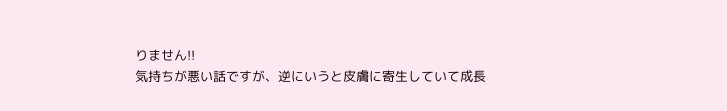りません!!
気持ちが悪い話ですが、逆にいうと皮膚に寄生していて成長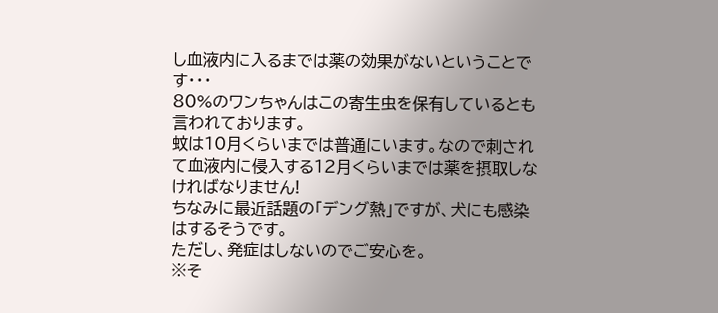し血液内に入るまでは薬の効果がないということです・・・
80%のワンちゃんはこの寄生虫を保有しているとも言われております。
蚊は10月くらいまでは普通にいます。なので刺されて血液内に侵入する12月くらいまでは薬を摂取しなければなりません!
ちなみに最近話題の「デング熱」ですが、犬にも感染はするそうです。
ただし、発症はしないのでご安心を。
※そ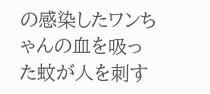の感染したワンちゃんの血を吸った蚊が人を刺す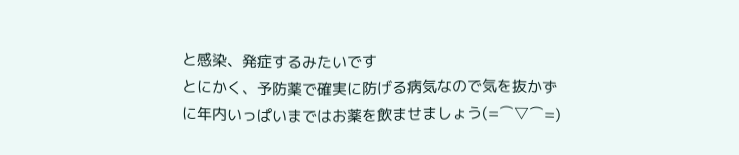と感染、発症するみたいです
とにかく、予防薬で確実に防げる病気なので気を抜かずに年内いっぱいまではお薬を飲ませましょう(=⌒▽⌒=)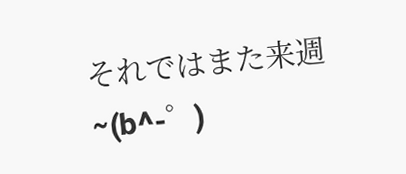それではまた来週~(b^-゜)